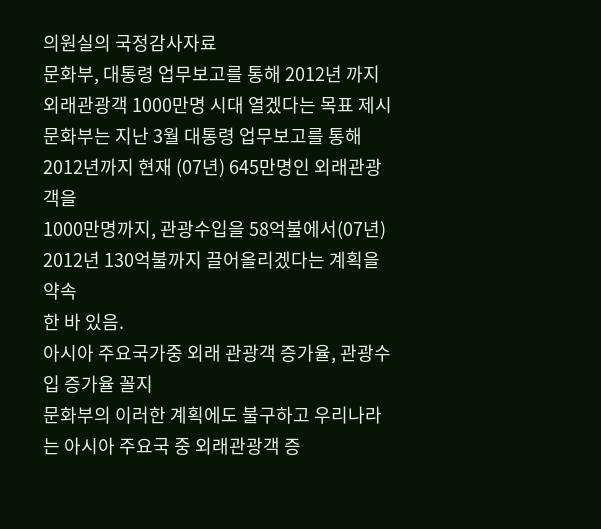의원실의 국정감사자료
문화부, 대통령 업무보고를 통해 2012년 까지 외래관광객 1000만명 시대 열겠다는 목표 제시
문화부는 지난 3월 대통령 업무보고를 통해 2012년까지 현재 (07년) 645만명인 외래관광객을
1000만명까지, 관광수입을 58억불에서(07년) 2012년 130억불까지 끌어올리겠다는 계획을 약속
한 바 있음.
아시아 주요국가중 외래 관광객 증가율, 관광수입 증가율 꼴지
문화부의 이러한 계획에도 불구하고 우리나라는 아시아 주요국 중 외래관광객 증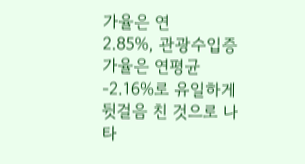가율은 연
2.85%, 관광수입증가율은 연평균 -2.16%로 유일하게 뒷걸음 친 것으로 나타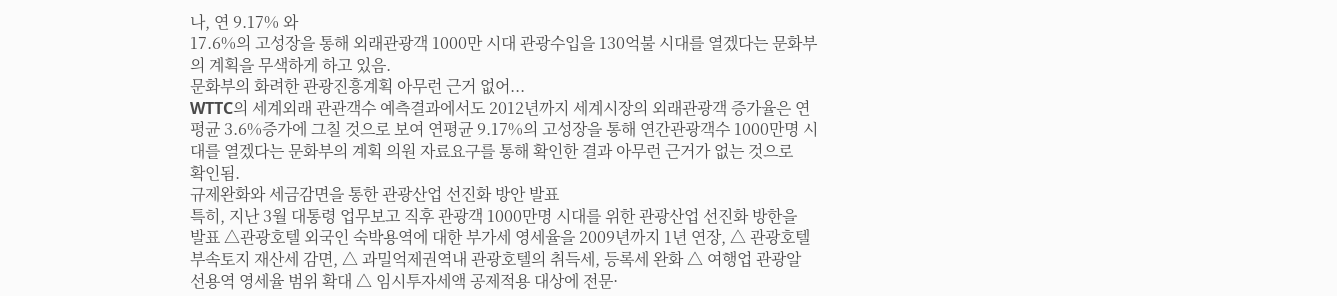나, 연 9.17% 와
17.6%의 고성장을 통해 외래관광객 1000만 시대 관광수입을 130억불 시대를 열겠다는 문화부
의 계획을 무색하게 하고 있음.
문화부의 화려한 관광진흥계획 아무런 근거 없어...
WTTC의 세계외래 관관객수 예측결과에서도 2012년까지 세계시장의 외래관광객 증가율은 연
평균 3.6%증가에 그칠 것으로 보여 연평균 9.17%의 고성장을 통해 연간관광객수 1000만명 시
대를 열겠다는 문화부의 계획 의원 자료요구를 통해 확인한 결과 아무런 근거가 없는 것으로
확인됨.
규제완화와 세금감면을 통한 관광산업 선진화 방안 발표
특히, 지난 3월 대통령 업무보고 직후 관광객 1000만명 시대를 위한 관광산업 선진화 방한을
발표 △관광호텔 외국인 숙박용역에 대한 부가세 영세율을 2009년까지 1년 연장, △ 관광호텔
부속토지 재산세 감면, △ 과밀억제권역내 관광호텔의 취득세, 등록세 완화 △ 여행업 관광알
선용역 영세율 범위 확대 △ 임시투자세액 공제적용 대상에 전문·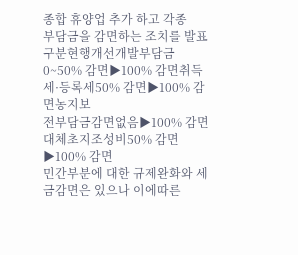종합 휴양업 추가 하고 각종
부담금을 감면하는 조치를 발표
구분현행개선개발부담금0~50% 감면▶100% 감면취득세·등록세50% 감면▶100% 감면농지보
전부담금감면없음▶100% 감면대체초지조성비50% 감면▶100% 감면
민간부분에 대한 규제완화와 세금감면은 있으나 이에따른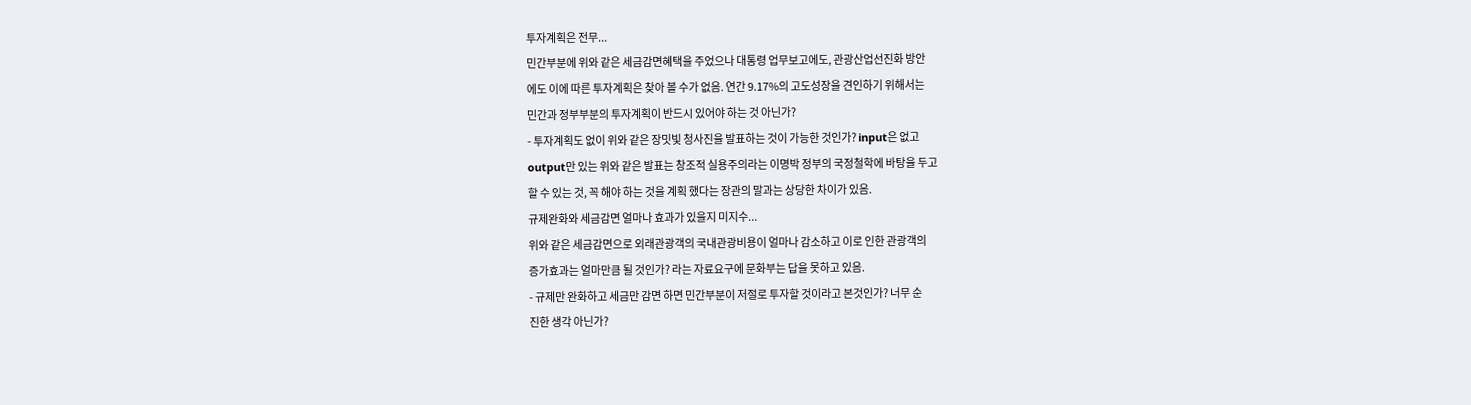투자계획은 전무...
민간부분에 위와 같은 세금감면혜택을 주었으나 대통령 업무보고에도, 관광산업선진화 방안
에도 이에 따른 투자계획은 찾아 볼 수가 없음. 연간 9.17%의 고도성장을 견인하기 위해서는
민간과 정부부분의 투자계획이 반드시 있어야 하는 것 아닌가?
- 투자계획도 없이 위와 같은 장밋빛 청사진을 발표하는 것이 가능한 것인가? input은 없고
output만 있는 위와 같은 발표는 창조적 실용주의라는 이명박 정부의 국정철학에 바탕을 두고
할 수 있는 것, 꼭 해야 하는 것을 계획 했다는 장관의 말과는 상당한 차이가 있음.
규제완화와 세금감면 얼마나 효과가 있을지 미지수...
위와 같은 세금감면으로 외래관광객의 국내관광비용이 얼마나 감소하고 이로 인한 관광객의
증가효과는 얼마만큼 될 것인가? 라는 자료요구에 문화부는 답을 못하고 있음.
- 규제만 완화하고 세금만 감면 하면 민간부분이 저절로 투자할 것이라고 본것인가? 너무 순
진한 생각 아닌가?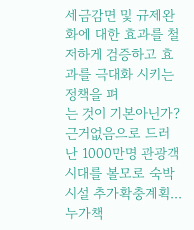세금감면 및 규제완화에 대한 효과를 철저하게 검증하고 효과를 극대화 시키는 정책을 펴
는 것이 기본아닌가?
근거없음으로 드러난 1000만명 관광객 시대를 볼모로 숙박시설 추가확충계획... 누가책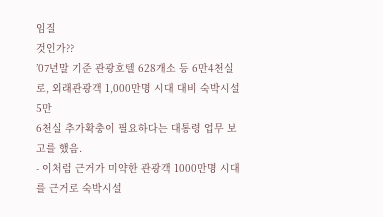임질
것인가??
’07년말 기준 관광호텔 628개소 등 6만4천실로, 외래관광객 1,000만명 시대 대비 숙박시설 5만
6천실 추가확충이 필요하다는 대통령 업무 보고를 했음.
- 이처럼 근거가 미약한 관광객 1000만명 시대를 근거로 숙박시설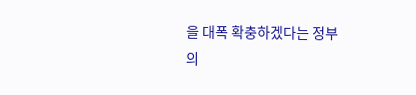을 대폭 확충하겠다는 정부
의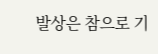발상은 참으로 기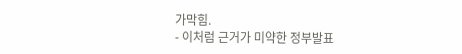가막힘.
- 이처럼 근거가 미약한 정부발표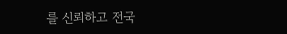를 신뢰하고 전국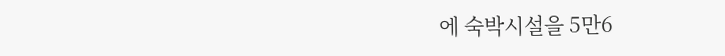에 숙박시설을 5만6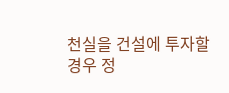천실을 건설에 투자할
경우 정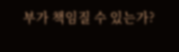부가 책임질 수 있는가?